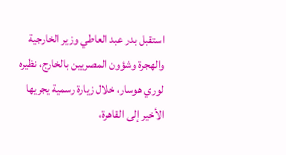استقبل بدر عبد العاطي وزير الخارجية والهجرة وشؤون المصريين بالخارج، نظيره لوري هوسار، خلال زيارة رسمية يجريها الأخير إلى القاهرة،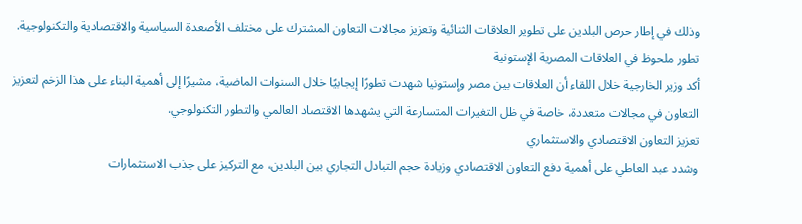وذلك في إطار حرص البلدين على تطوير العلاقات الثنائية وتعزيز مجالات التعاون المشترك على مختلف الأصعدة السياسية والاقتصادية والتكنولوجية.
تطور ملحوظ في العلاقات المصرية الإستونية
أكد وزير الخارجية خلال اللقاء أن العلاقات بين مصر وإستونيا شهدت تطورًا إيجابيًا خلال السنوات الماضية، مشيرًا إلى أهمية البناء على هذا الزخم لتعزيز التعاون في مجالات متعددة، خاصة في ظل التغيرات المتسارعة التي يشهدها الاقتصاد العالمي والتطور التكنولوجي.
تعزيز التعاون الاقتصادي والاستثماري
وشدد عبد العاطي على أهمية دفع التعاون الاقتصادي وزيادة حجم التبادل التجاري بين البلدين، مع التركيز على جذب الاستثمارات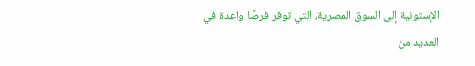الإستونية إلى السوق المصرية، التي توفر فرصًا واعدة في العديد من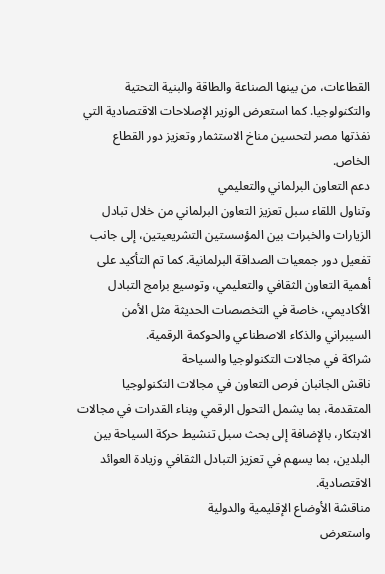القطاعات، من بينها الصناعة والطاقة والبنية التحتية والتكنولوجيا. كما استعرض الوزير الإصلاحات الاقتصادية التي نفذتها مصر لتحسين مناخ الاستثمار وتعزيز دور القطاع الخاص.
دعم التعاون البرلماني والتعليمي
وتناول اللقاء سبل تعزيز التعاون البرلماني من خلال تبادل الزيارات والخبرات بين المؤسستين التشريعيتين، إلى جانب تفعيل دور جمعيات الصداقة البرلمانية. كما تم التأكيد على أهمية التعاون الثقافي والتعليمي، وتوسيع برامج التبادل الأكاديمي، خاصة في التخصصات الحديثة مثل الأمن السيبراني والذكاء الاصطناعي والحوكمة الرقمية.
شراكة في مجالات التكنولوجيا والسياحة
ناقش الجانبان فرص التعاون في مجالات التكنولوجيا المتقدمة، بما يشمل التحول الرقمي وبناء القدرات في مجالات الابتكار، بالإضافة إلى بحث سبل تنشيط حركة السياحة بين البلدين، بما يسهم في تعزيز التبادل الثقافي وزيادة العوائد الاقتصادية.
مناقشة الأوضاع الإقليمية والدولية
واستعرض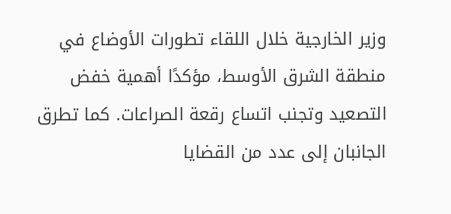وزير الخارجية خلال اللقاء تطورات الأوضاع في منطقة الشرق الأوسط، مؤكدًا أهمية خفض التصعيد وتجنب اتساع رقعة الصراعات. كما تطرق الجانبان إلى عدد من القضايا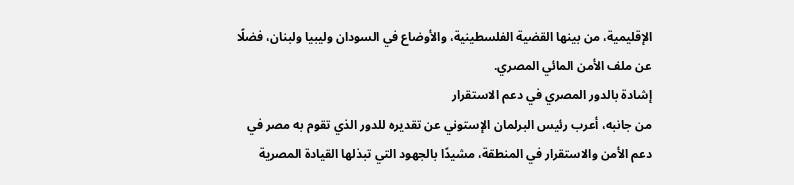الإقليمية، من بينها القضية الفلسطينية، والأوضاع في السودان وليبيا ولبنان، فضلًا عن ملف الأمن المائي المصري.
إشادة بالدور المصري في دعم الاستقرار
من جانبه، أعرب رئيس البرلمان الإستوني عن تقديره للدور الذي تقوم به مصر في دعم الأمن والاستقرار في المنطقة، مشيدًا بالجهود التي تبذلها القيادة المصرية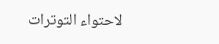لاحتواء التوترات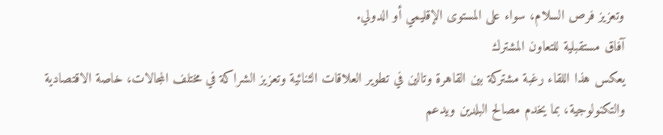وتعزيز فرص السلام، سواء على المستوى الإقليمي أو الدولي.
آفاق مستقبلية للتعاون المشترك
يعكس هذا اللقاء رغبة مشتركة بين القاهرة وتالين في تطوير العلاقات الثنائية وتعزيز الشراكة في مختلف المجالات، خاصة الاقتصادية والتكنولوجية، بما يخدم مصالح البلدين ويدعم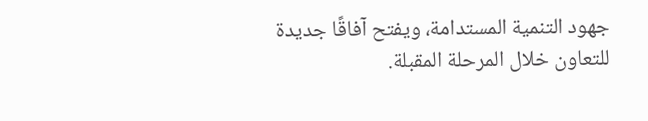جهود التنمية المستدامة، ويفتح آفاقًا جديدة للتعاون خلال المرحلة المقبلة.